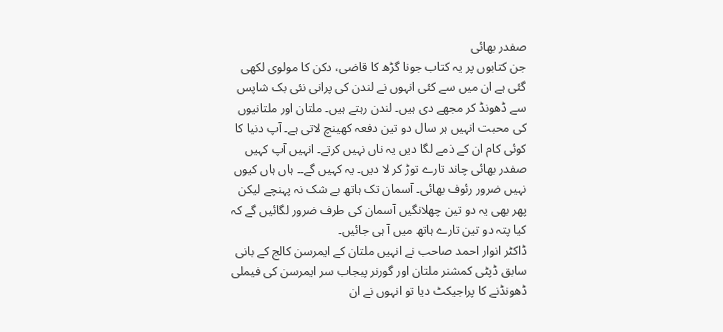صفدر بھائی
جن کتابوں پر یہ کتاب جونا گڑھ کا قاضی، دکن کا مولوی لکھی گئی ہے ان میں سے کئی انہوں نے لندن کی پرانی نئی بک شاپس سے ڈھونڈ کر مجھے دی ہیں۔ لندن رہتے ہیں۔ ملتان اور ملتانیوں کی محبت انہیں ہر سال دو تین دفعہ کھینچ لاتی ہے۔ آپ دنیا کا کوئی کام ان کے ذمے لگا دیں یہ ناں نہیں کرتے۔ انہیں آپ کہیں صفدر بھائی چاند تارے توڑ کر لا دیں۔ یہ کہیں گے۔۔ ہاں ہاں کیوں نہیں ضرور رئوف بھائی۔ آسمان تک ہاتھ بے شک نہ پہنچے لیکن پھر بھی یہ دو تین چھلانگیں آسمان کی طرف ضرور لگائیں گے کہ کیا پتہ دو تین تارے ہاتھ میں آ ہی جائیں۔
ڈاکٹر انوار احمد صاحب نے انہیں ملتان کے ایمرسن کالج کے بانی سابق ڈپٹی کمشنر ملتان اور گورنر پبجاب سر ایمرسن کی فیملی ڈھونڈنے کا پراجیکٹ دیا تو انہوں نے ان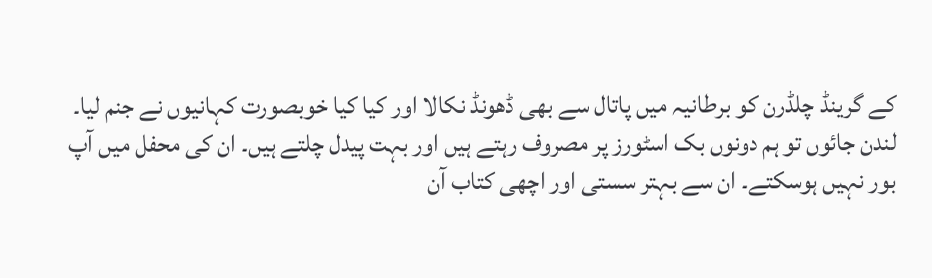کے گرینڈ چلڈرن کو برطانیہ میں پاتال سے بھی ڈھونڈ نکالا اور کیا کیا خوبصورت کہانیوں نے جنم لیا۔
لندن جائوں تو ہم دونوں بک اسٹورز پر مصروف رہتے ہیں اور بہت پیدل چلتے ہیں۔ ان کی محفل میں آپ بور نہیں ہوسکتے۔ ان سے بہتر سستی اور اچھی کتاب آن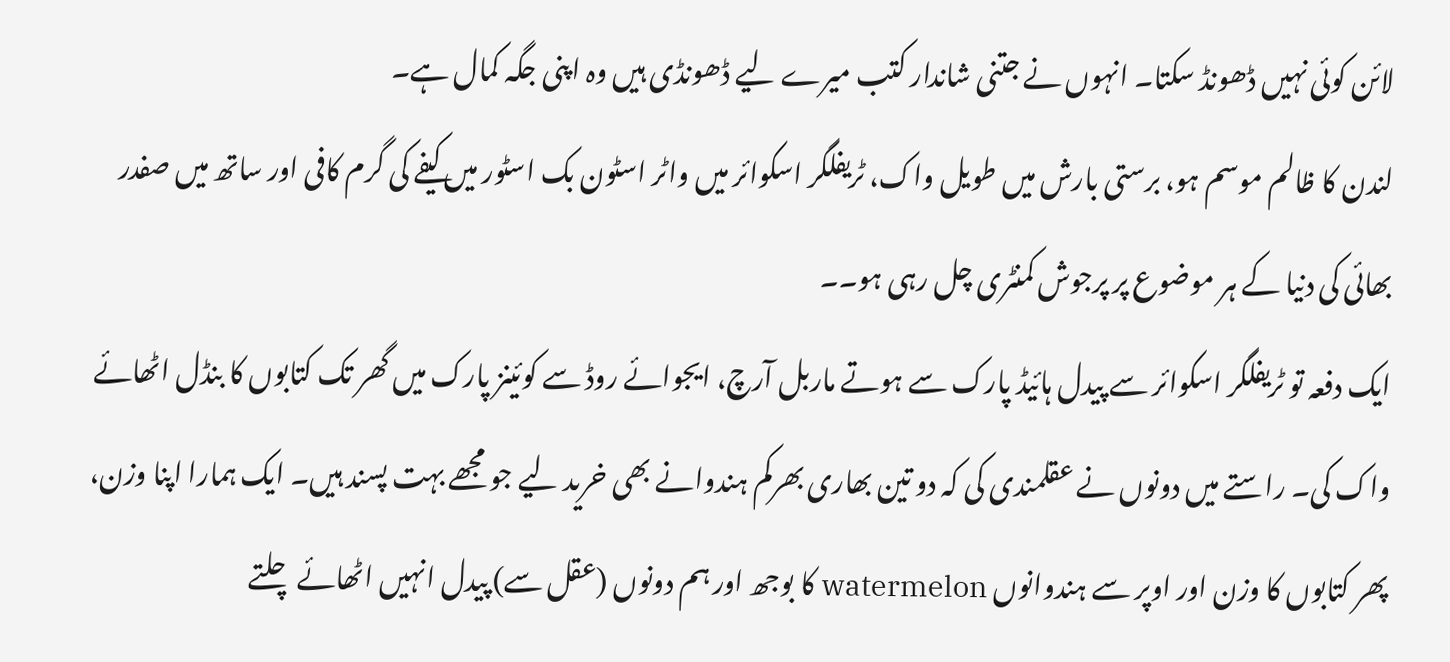لائن کوئی نہیں ڈھونڈ سکتا۔ انہوں نے جتنی شاندار کتب میرے لیے ڈھونڈی ہیں وہ اپنی جگہ کمال ہے۔
لندن کا ظالم موسم ہو، برستی بارش میں طویل واک، ٹریفلگر اسکوائر میں واٹر اسٹون بک اسٹور میں کیفے کی گرم کافی اور ساتھ میں صفدر بھائی کی دنیا کے ہر موضوع پر پرجوش کمنٹری چل رہی ہو۔۔
ایک دفعہ تو ٹریفلگر اسکوائر سے پیدل ہائیڈ پارک سے ہوتے ماربل آرچ، ایجوائے روڈ سے کوئینز پارک میں گھر تک کتابوں کا بنڈل اٹھائے واک کی۔ راستے میں دونوں نے عقلمندی کی کہ دو تین بھاری بھرکم ہندوانے بھی خرید لیے جو مجھے بہت پسند ہیں۔ ایک ہمارا اپنا وزن، پھر کتابوں کا وزن اور اوپر سے ہندوانوں watermelon کا بوجھ اور ہم دونوں (عقل سے) پیدل انہیں اٹھائے چلتے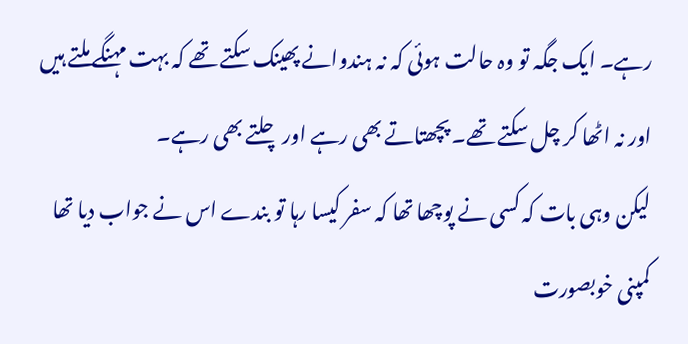رہے۔ ایک جگہ تو وہ حالت ہوئی کہ نہ ہندوانے پھینک سکتے تھے کہ بہت مہنگے ملتے ہیں اور نہ اٹھا کر چل سکتے تھے۔ پچھتاتے بھی رہے اور چلتے بھی رہے۔
لیکن وہی بات کہ کسی نے پوچھا تھا کہ سفر کیسا رہا تو بندے اس نے جواب دیا تھا کمپنی خوبصورت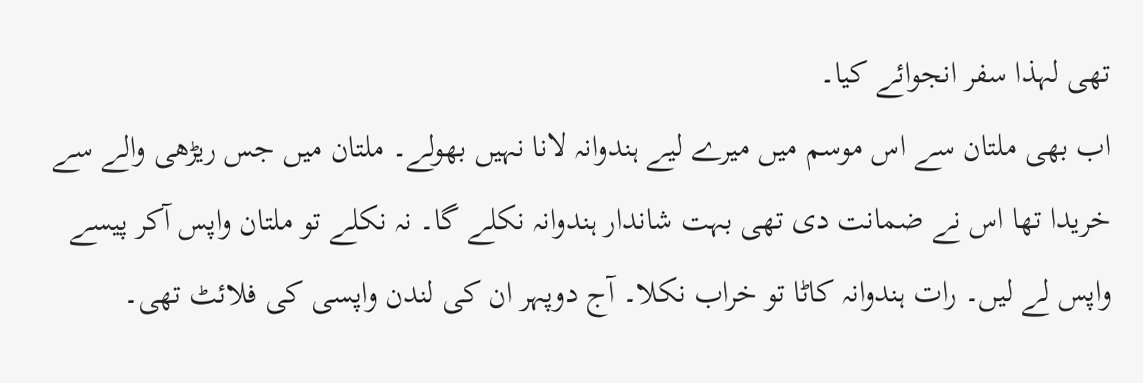تھی لہذا سفر انجوائے کیا۔
اب بھی ملتان سے اس موسم میں میرے لیے ہندوانہ لانا نہیں بھولے۔ ملتان میں جس ریڑھی والے سے خریدا تھا اس نے ضمانت دی تھی بہت شاندار ہندوانہ نکلے گا۔ نہ نکلے تو ملتان واپس آکر پیسے واپس لے لیں۔ رات ہندوانہ کاٹا تو خراب نکلا۔ آج دوپہر ان کی لندن واپسی کی فلائٹ تھی۔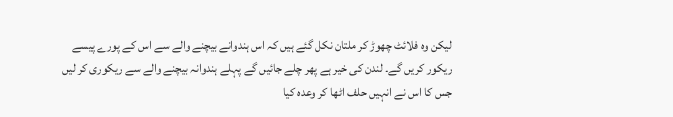لیکن وہ فلائٹ چھوڑ کر ملتان نکل گئے ہیں کہ اس ہندوانے بیچنے والے سے اس کے پورے پیسے ریکور کریں گے۔ لندن کی خیر ہے پھر چلے جائیں گے پہلے ہندوانہ بیچنے والے سے ریکوری کر لیں جس کا اس نے انہیں حلف اٹھا کر وعدہ کیا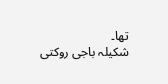تھا۔
شکیلہ باجی روکتی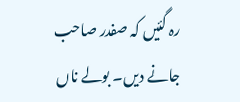رہ گئیں کہ صفدر صاحب جانے دیں۔ بولے ناں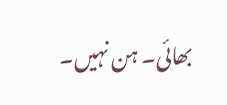بھائی۔ ہن نہیں۔